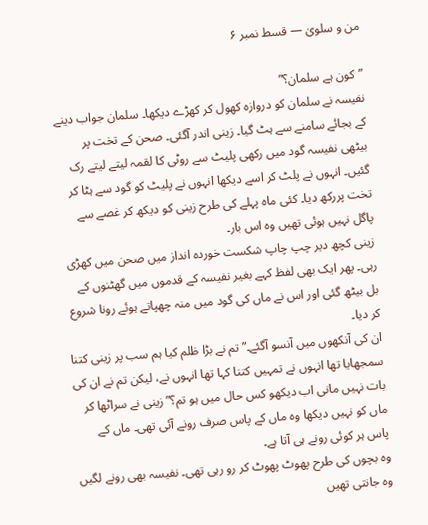من و سلویٰ — قسط نمبر ۶

”کون ہے سلمان؟”
نفیسہ نے سلمان کو دروازہ کھول کر کھڑے دیکھا۔ سلمان جواب دینے کے بجائے سامنے سے ہٹ گیا۔ زینی اندر آگئی۔ صحن کے تخت پر بیٹھی نفیسہ گود میں رکھی پلیٹ سے روٹی کا لقمہ لیتے لیتے رک گئیں۔ انہوں نے پلٹ کر اسے دیکھا انہوں نے پلیٹ کو گود سے ہٹا کر تخت پررکھ دیا۔ کئی ماہ پہلے کی طرح زینی کو دیکھ کر غصے سے پاگل نہیں ہوئی تھیں وہ اس بار۔
زینی کچھ دیر چپ چاپ شکست خوردہ انداز میں صحن میں کھڑی رہی۔ پھر ایک بھی لفظ کہے بغیر نفیسہ کے قدموں میں گھٹنوں کے بل بیٹھ گئی اور اس نے ماں کی گود میں منہ چھپاتے ہوئے رونا شروع کر دیا۔
ان کی آنکھوں میں آنسو آگئے۔”تم نے بڑا ظلم کیا ہم سب پر زینی کتنا سمجھایا تھا انہوں نے تمہیں کتنا کہا تھا انہوں نے، لیکن تم نے ان کی بات نہیں مانی اب دیکھو کس حال میں ہو تم؟” زینی نے سراٹھا کر ماں کو نہیں دیکھا وہ ماں کے پاس صرف رونے آئی تھی۔ ماں کے پاس ہر کوئی رونے ہی آتا ہے۔
وہ بچوں کی طرح پھوٹ پھوٹ کر رو رہی تھی۔ نفیسہ بھی رونے لگیں وہ جانتی تھیں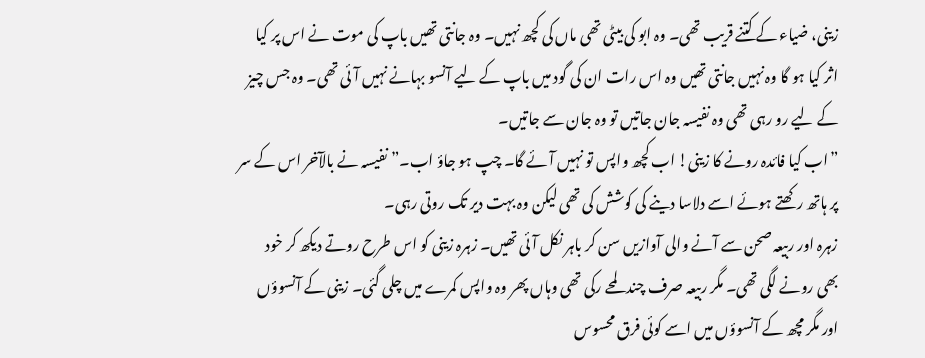زینی، ضیاء کے کتنے قریب تھی۔ وہ ابو کی بیٹی تھی ماں کی کچھ نہیں۔ وہ جانتی تھیں باپ کی موت نے اس پر کیا اثر کیا ہو گا وہ نہیں جانتی تھیں وہ اس رات ان کی گود میں باپ کے لیے آنسو بہانے نہیں آئی تھی۔ وہ جس چیز کے لیے رو رہی تھی وہ نفیسہ جان جاتیں تو وہ جان سے جاتیں۔
”اب کیا فائدہ رونے کا زینی! اب کچھ واپس تو نہیں آئے گا۔ چپ ہو جاؤ اب۔” نفیسہ نے بالآخر اس کے سر پر ہاتھ رکھتے ہوئے اسے دلاسا دینے کی کوشش کی تھی لیکن وہ بہت دیر تک روتی رہی۔
زہرہ اور ربیعہ صحن سے آنے والی آوازیں سن کر باہر نکل آئی تھیں۔ زہرہ زینی کو اس طرح روتے دیکھ کر خود بھی رونے لگی تھی۔ مگر ربیعہ صرف چند لمحے رکی تھی وہاں پھر وہ واپس کمرے میں چلی گئی۔ زینی کے آنسوؤں اور مگر مچھ کے آنسوؤں میں اسے کوئی فرق محسوس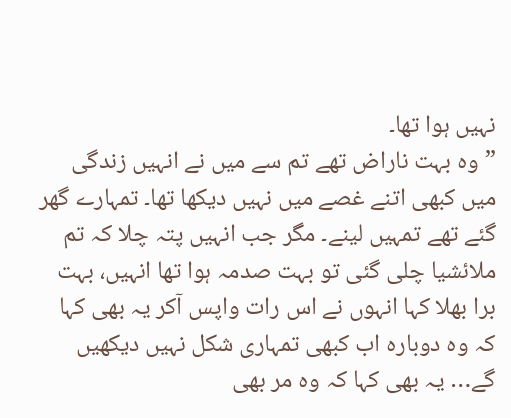نہیں ہوا تھا۔
”وہ بہت ناراض تھے تم سے میں نے انہیں زندگی میں کبھی اتنے غصے میں نہیں دیکھا تھا۔ تمہارے گھر گئے تھے تمہیں لینے۔ مگر جب انہیں پتہ چلا کہ تم ملائشیا چلی گئی تو بہت صدمہ ہوا تھا انہیں، بہت برا بھلا کہا انہوں نے اس رات واپس آکر یہ بھی کہا کہ وہ دوبارہ اب کبھی تمہاری شکل نہیں دیکھیں گے… یہ بھی کہا کہ وہ مر بھی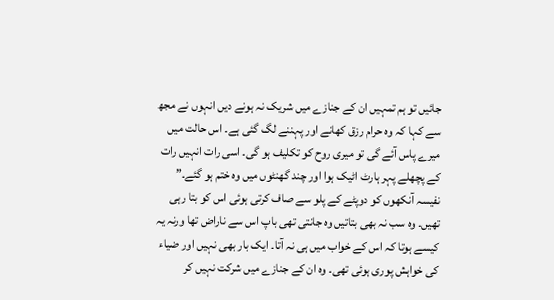جائیں تو ہم تمہیں ان کے جنازے میں شریک نہ ہونے دیں انہوں نے مجھ سے کہا کہ وہ حرام رزق کھانے اور پہننے لگ گئی ہے۔ اس حالت میں میرے پاس آئے گی تو میری روح کو تکلیف ہو گی۔ اسی رات انہیں رات کے پچھلے پہر ہارٹ اٹیک ہوا اور چند گھنٹوں میں وہ ختم ہو گئے۔”
نفیسہ آنکھوں کو دوپٹے کے پلو سے صاف کرتی ہوئی اس کو بتا رہی تھیں۔ وہ سب نہ بھی بتاتیں وہ جانتی تھی باپ اس سے ناراض تھا ورنہ یہ کیسے ہوتا کہ اس کے خواب میں ہی نہ آتا۔ ایک بار بھی نہیں اور ضیاء کی خواہش پوری ہوئی تھی۔ وہ ان کے جنازے میں شرکت نہیں کر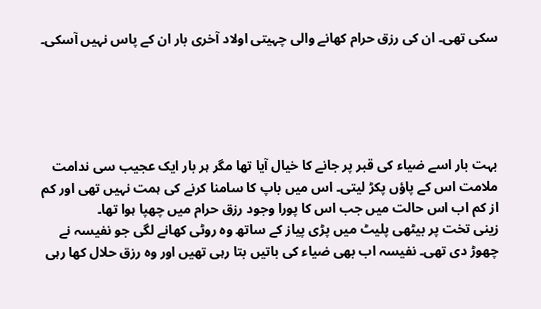سکی تھی۔ ان کی رزق حرام کھانے والی چہیتی اولاد آخری بار ان کے پاس نہیں آسکی۔





بہت بار اسے ضیاء کی قبر پر جانے کا خیال آیا تھا مگر ہر بار ایک عجیب سی ندامت ملامت اس کے پاؤں پکڑ لیتی۔ اس میں باپ کا سامنا کرنے کی ہمت نہیں تھی اور کم از کم اب اس حالت میں جب اس کا پورا وجود رزق حرام میں چھپا ہوا تھا۔
زینی تخت پر بیٹھی پلیٹ میں پڑی پیاز کے ساتھ وہ روٹی کھانے لگی جو نفیسہ نے چھوڑ دی تھی۔ نفیسہ اب بھی ضیاء کی باتیں بتا رہی تھیں اور وہ رزق حلال کھا رہی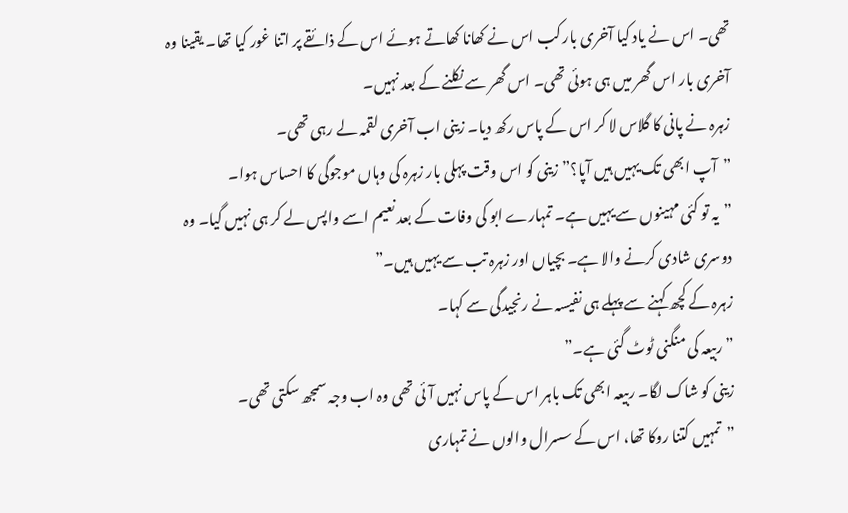تھی۔ اس نے یاد کیا آخری بار کب اس نے کھانا کھاتے ہوئے اس کے ذائقے پر اتنا غور کیا تھا۔ یقینا وہ آخری بار اس گھر میں ہی ہوئی تھی۔ اس گھر سے نکلنے کے بعد نہیں۔
زہرہ نے پانی کا گلاس لا کر اس کے پاس رکھ دیا۔ زینی اب آخری لقمہ لے رہی تھی۔
”آپ ابھی تک یہیں ہیں آپا؟” زینی کو اس وقت پہلی بار زہرہ کی وہاں موجوگی کا احساس ہوا۔
”یہ تو کئی مہینوں سے یہیں ہے۔ تمہارے ابو کی وفات کے بعد نعیم اسے واپس لے کر ہی نہیں گیا۔ وہ دوسری شادی کرنے والا ہے۔ بچیاں اور زہرہ تب سے یہیں ہیں۔”
زہرہ کے کچھ کہنے سے پہلے ہی نفیسہ نے رنجیدگی سے کہا۔
”ربیعہ کی منگنی ٹوٹ گئی ہے۔”
زینی کو شاک لگا۔ ربیعہ ابھی تک باہر اس کے پاس نہیں آئی تھی وہ اب وجہ سمجھ سکتی تھی۔
”تمہیں کتنا روکا تھا، اس کے سسرال والوں نے تمہاری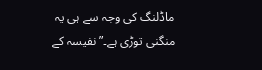ماڈلنگ کی وجہ سے ہی یہ منگنی توڑی ہے۔” نفیسہ کے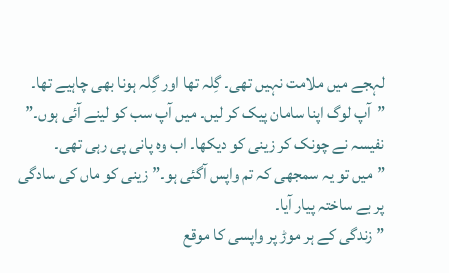لہجے میں ملامت نہیں تھی۔ گِلہ تھا اور گِلہ ہونا بھی چاہیے تھا۔
”آپ لوگ اپنا سامان پیک کر لیں۔ میں آپ سب کو لینے آئی ہوں۔” نفیسہ نے چونک کر زینی کو دیکھا۔ اب وہ پانی پی رہی تھی۔
”میں تو یہ سمجھی کہ تم واپس آگئی ہو۔” زینی کو ماں کی سادگی پر بے ساختہ پیار آیا۔
”زندگی کے ہر موڑ پر واپسی کا موقع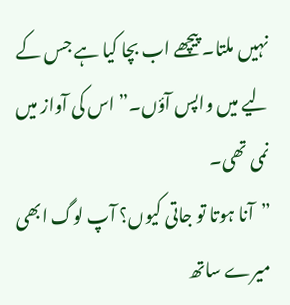نہیں ملتا۔ پیچھے اب بچا کیا ہے جس کے لیے میں واپس آؤں۔” اس کی آواز میں نمی تھی۔
”آنا ہوتا تو جاتی کیوں؟ آپ لوگ ابھی میرے ساتھ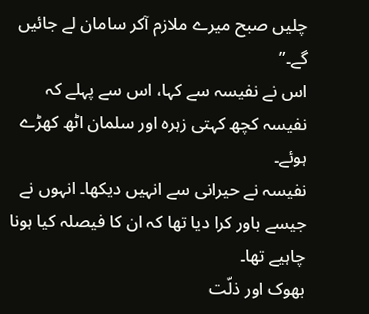چلیں صبح میرے ملازم آکر سامان لے جائیں گے۔”
اس نے نفیسہ سے کہا، اس سے پہلے کہ نفیسہ کچھ کہتی زہرہ اور سلمان اٹھ کھڑے ہوئے۔
نفیسہ نے حیرانی سے انہیں دیکھا۔ انہوں نے جیسے باور کرا دیا تھا کہ ان کا فیصلہ کیا ہونا چاہیے تھا۔
بھوک اور ذلّت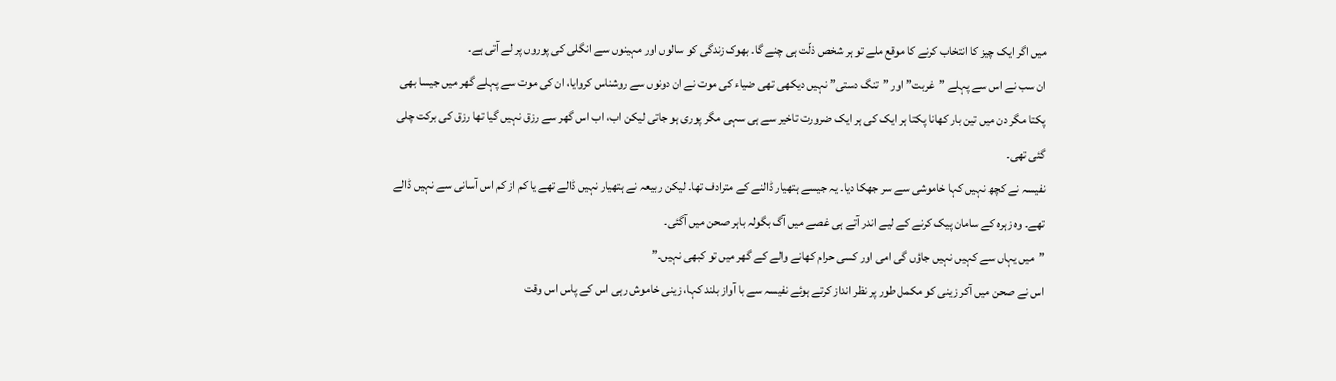میں اگر ایک چیز کا انتخاب کرنے کا موقع ملے تو ہر شخص ذلّت ہی چنے گا۔ بھوک زندگی کو سالوں اور مہینوں سے انگلی کی پوروں پر لے آتی ہے۔
ان سب نے اس سے پہلے ”غربت” اور ”تنگ دستی” نہیں دیکھی تھی ضیاء کی موت نے ان دونوں سے روشناس کروایا، ان کی موت سے پہلے گھر میں جیسا بھی پکتا مگر دن میں تین بار کھانا پکتا ہر ایک کی ہر ایک ضرورت تاخیر سے ہی سہی مگر پوری ہو جاتی لیکن اب، اب اس گھر سے رزق نہیں گیا تھا رزق کی برکت چلی گئی تھی۔
نفیسہ نے کچھ نہیں کہا خاموشی سے سر جھکا دیا۔ یہ جیسے ہتھیار ڈالنے کے مترادف تھا۔ لیکن ربیعہ نے ہتھیار نہیں ڈالے تھے یا کم از کم اس آسانی سے نہیں ڈالے تھے۔ وہ زہرہ کے سامان پیک کرنے کے لیے اندر آتے ہی غصے میں آگ بگولہ باہر صحن میں آگئی۔
”میں یہاں سے کہیں نہیں جاؤں گی امی اور کسی حرام کھانے والے کے گھر میں تو کبھی نہیں۔”
اس نے صحن میں آکر زینی کو مکمل طور پر نظر انداز کرتے ہوئے نفیسہ سے با آواز بلند کہا، زینی خاموش رہی اس کے پاس اس وقت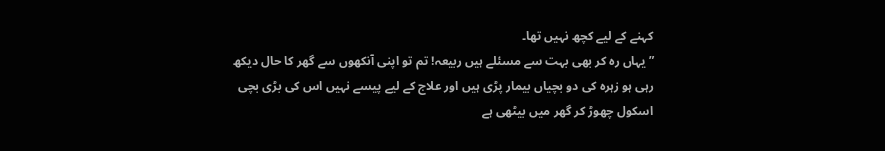کہنے کے لیے کچھ نہیں تھا۔
”یہاں رہ کر بھی بہت سے مسئلے ہیں ربیعہ! تم تو اپنی آنکھوں سے گھر کا حال دیکھ رہی ہو زہرہ کی دو بچیاں بیمار پڑی ہیں اور علاج کے لیے پیسے نہیں اس کی بڑی بچی اسکول چھوڑ کر گھر میں بیٹھی ہے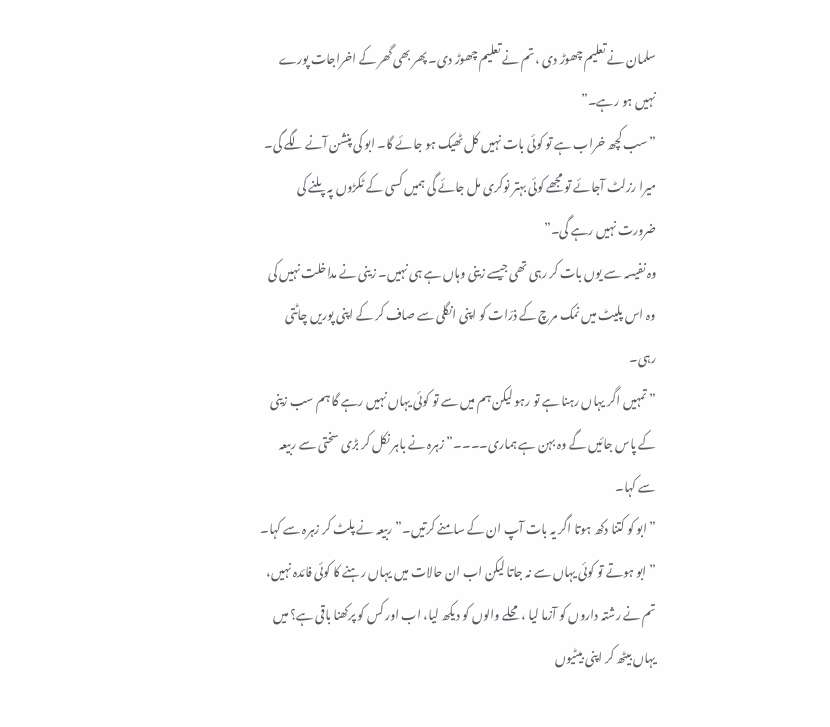سلمان نے تعلیم چھوڑ دی ، تم نے تعلیم چھوڑ دی۔ پھر بھی گھر کے اخراجات پورے نہیں ہو رہے۔”
”سب کچھ خراب ہے تو کوئی بات نہیں کل ٹھیک ہو جائے گا۔ ابو کی پنشن آنے لگے گی۔ میرا رزلٹ آجائے تو مجھے کوئی بہتر نوکری مل جائے گی ہمیں کسی کے ٹکڑوں پہ پلنے کی ضرورت نہیں رہے گی۔”
وہ نفیسہ سے یوں بات کر رہی تھی جیسے زینی وہاں ہے ہی نہیں۔ زینی نے مداخلت نہیں کی وہ اس پلیٹ میں نمک مرچ کے ذرّات کو اپنی انگلی سے صاف کر کے اپنی پوریں چاٹتی رہی۔
”تمہیں اگر یہاں رہنا ہے تو رہو لیکن ہم میں سے تو کوئی یہاں نہیں رہے گا ہم سب زینی کے پاس جائیں گے وہ بہن ہے ہماری۔۔۔۔” زہرہ نے باہر نکل کر بڑی سختی سے ربیعہ سے کہا۔
”ابو کو کتنا دکھ ہوتا اگر یہ بات آپ ان کے سامنے کرتیں۔” ربیعہ نے پلٹ کر زہرہ سے کہا۔
”ابو ہوتے تو کوئی یہاں سے نہ جاتا لیکن اب ان حالات میں یہاں رہنے کا کوئی فائدہ نہیں، تم نے رشتہ داروں کو آزما لیا ، محلے والوں کو دیکھ لیا، اب اور کس کو پرکھنا باقی ہے؟ میں یہاں بیٹھ کر اپنی بیٹیوں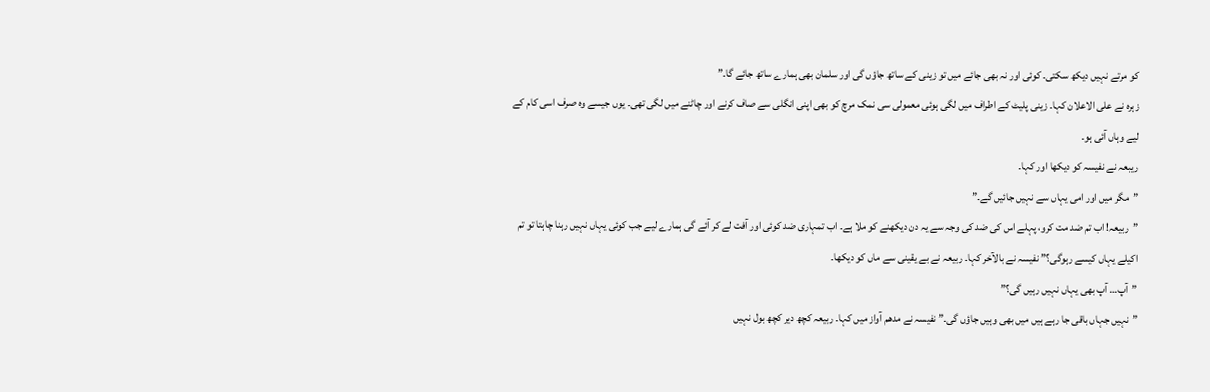کو مرتے نہیں دیکھ سکتی۔ کوئی اور نہ بھی جائے میں تو زینی کے ساتھ جاؤں گی اور سلمان بھی ہمارے ساتھ جائے گا۔”
زہرہ نے علی الاعلان کہا۔ زینی پلیٹ کے اطراف میں لگی ہوئی معمولی سی نمک مرچ کو بھی اپنی انگلی سے صاف کرنے اور چاٹنے میں لگی تھی۔ یوں جیسے وہ صرف اسی کام کے لیے وہاں آئی ہو۔
ریبعہ نے نفیسہ کو دیکھا اور کہا۔
”مگر میں اور امی یہاں سے نہیں جائیں گے۔”
”ربیعہ! اب تم ضد مت کرو، پہلے اس کی ضد کی وجہ سے یہ دن دیکھنے کو ملا ہے۔ اب تمہاری ضد کوئی اور آفت لے کر آئے گی ہمارے لیے جب کوئی یہاں نہیں رہنا چاہتا تو تم اکیلے یہاں کیسے رہوگی؟” نفیسہ نے بالآخر کہا۔ ربیعہ نے بے یقینی سے ماں کو دیکھا۔
”آپ… آپ بھی یہاں نہیں رہیں گی؟”
”نہیں جہاں باقی جا رہے ہیں میں بھی وہیں جاؤں گی۔” نفیسہ نے مدھم آواز میں کہا۔ ربیعہ کچھ دیر کچھ بول نہیں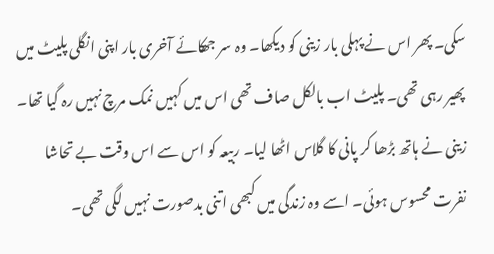سکی۔ پھر اس نے پہلی بار زینی کو دیکھا۔ وہ سر جھکائے آخری بار اپنی انگلی پلیٹ میں پھیر رہی تھی۔ پلیٹ اب بالکل صاف تھی اس میں کہیں نمک مرچ نہیں رہ گیا تھا۔ زینی نے ہاتھ بڑھا کر پانی کا گلاس اٹھا لیا۔ ربیعہ کو اس سے اس وقت بے تحاشا نفرت محسوس ہوئی۔ اسے وہ زندگی میں کبھی اتنی بدصورت نہیں لگی تھی۔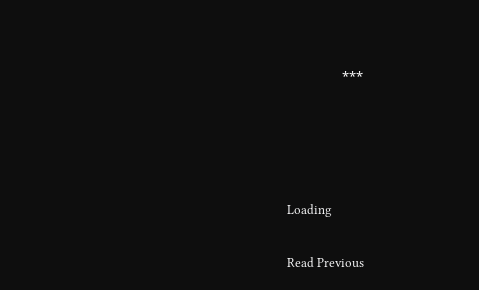٭٭٭




Loading

Read Previous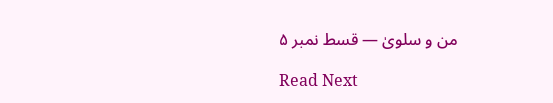من و سلویٰ — قسط نمبر ۵

Read Next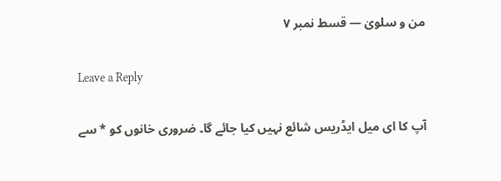من و سلویٰ — قسط نمبر ۷

Leave a Reply

آپ کا ای میل ایڈریس شائع نہیں کیا جائے گا۔ ضروری خانوں کو * سے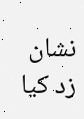نشان زد کیا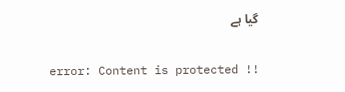گیا ہے

error: Content is protected !!